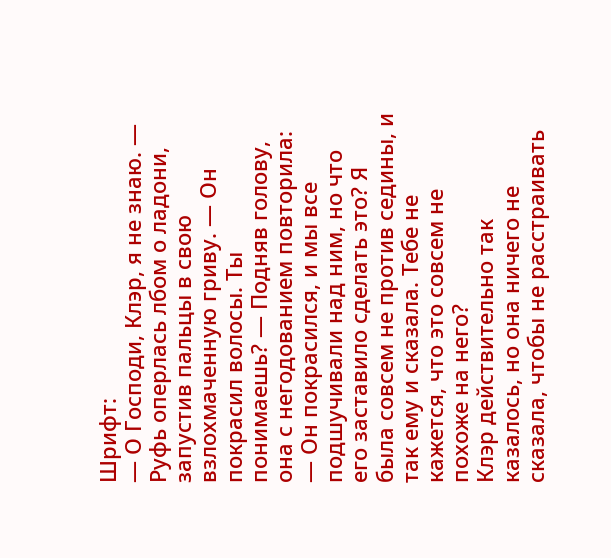Шрифт:
— О Господи, Клэр, я не знаю. — Руфь оперлась лбом о ладони, запустив пальцы в свою взлохмаченную гриву. — Он покрасил волосы. Ты понимаешь? — Подняв голову, она с негодованием повторила: — Он покрасился, и мы все подшучивали над ним, но что его заставило сделать это? Я была совсем не против седины, и так ему и сказала. Тебе не кажется, что это совсем не похоже на него?
Клэр действительно так казалось, но она ничего не сказала, чтобы не расстраивать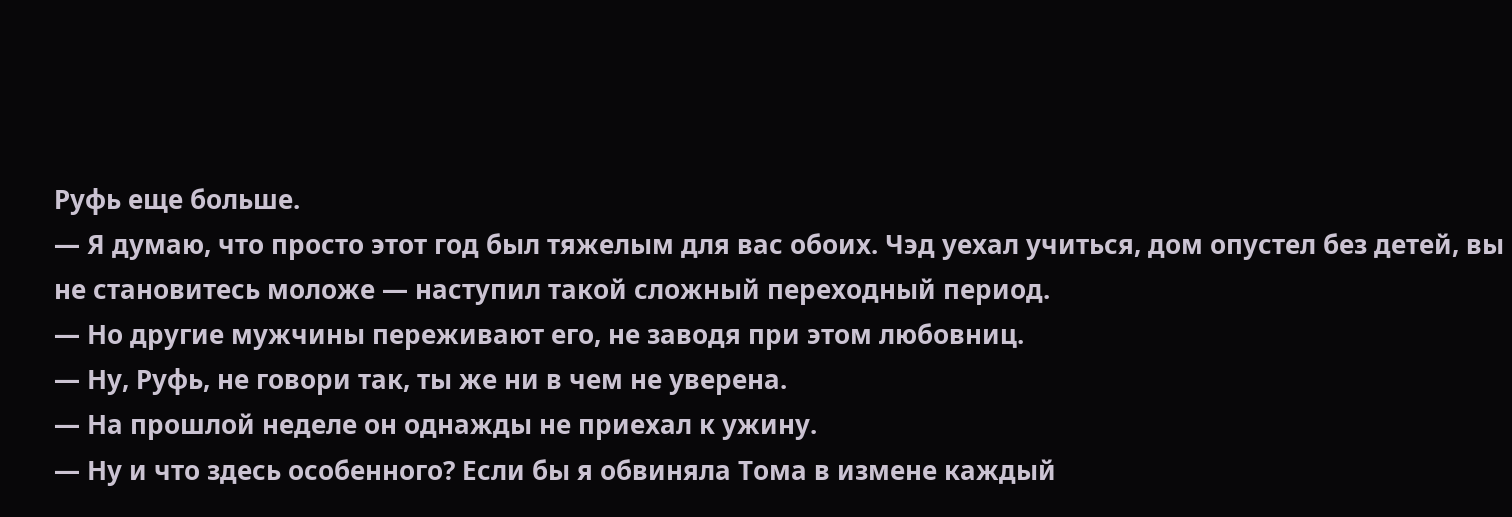Руфь еще больше.
— Я думаю, что просто этот год был тяжелым для вас обоих. Чэд уехал учиться, дом опустел без детей, вы не становитесь моложе — наступил такой сложный переходный период.
— Но другие мужчины переживают его, не заводя при этом любовниц.
— Ну, Руфь, не говори так, ты же ни в чем не уверена.
— На прошлой неделе он однажды не приехал к ужину.
— Ну и что здесь особенного? Если бы я обвиняла Тома в измене каждый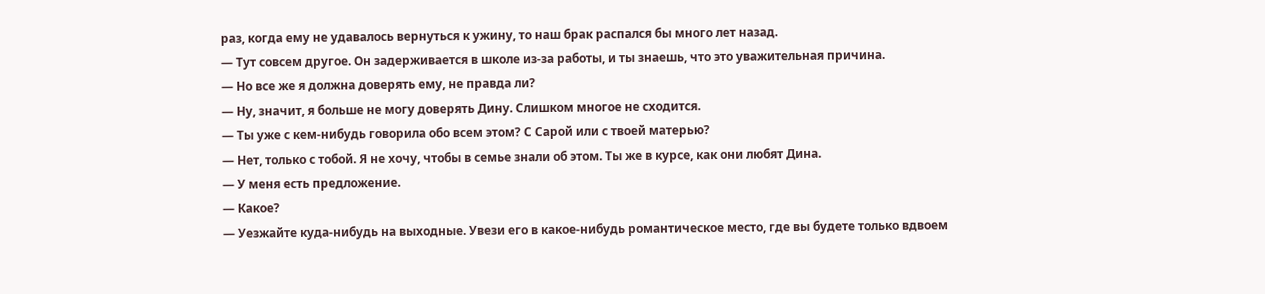раз, когда ему не удавалось вернуться к ужину, то наш брак распался бы много лет назад.
— Тут совсем другое. Он задерживается в школе из-за работы, и ты знаешь, что это уважительная причина.
— Но все же я должна доверять ему, не правда ли?
— Ну, значит, я больше не могу доверять Дину. Слишком многое не сходится.
— Ты уже с кем-нибудь говорила обо всем этом? С Сарой или с твоей матерью?
— Нет, только с тобой. Я не хочу, чтобы в семье знали об этом. Ты же в курсе, как они любят Дина.
— У меня есть предложение.
— Какое?
— Уезжайте куда-нибудь на выходные. Увези его в какое-нибудь романтическое место, где вы будете только вдвоем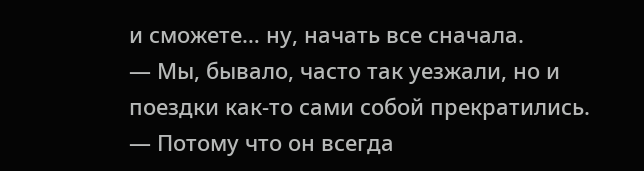и сможете… ну, начать все сначала.
— Мы, бывало, часто так уезжали, но и поездки как-то сами собой прекратились.
— Потому что он всегда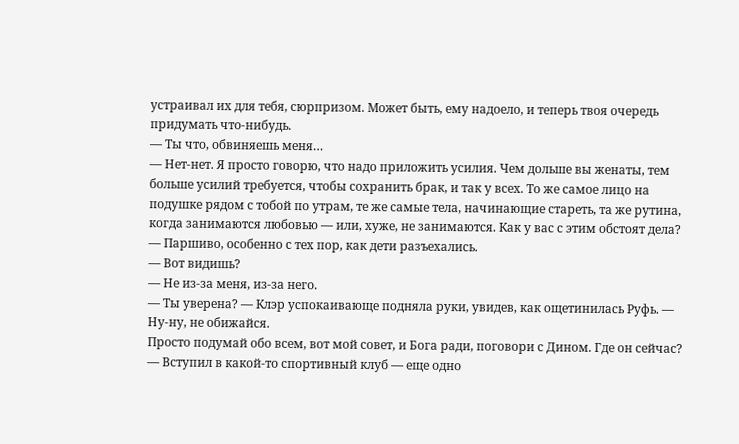устраивал их для тебя, сюрпризом. Может быть, ему надоело, и теперь твоя очередь придумать что-нибудь.
— Ты что, обвиняешь меня…
— Нет-нет. Я просто говорю, что надо приложить усилия. Чем дольше вы женаты, тем больше усилий требуется, чтобы сохранить брак, и так у всех. То же самое лицо на подушке рядом с тобой по утрам, те же самые тела, начинающие стареть, та же рутина, когда занимаются любовью — или, хуже, не занимаются. Как у вас с этим обстоят дела?
— Паршиво, особенно с тех пор, как дети разъехались.
— Вот видишь?
— Не из-за меня, из-за него.
— Ты уверена? — Клэр успокаивающе подняла руки, увидев, как ощетинилась Руфь. — Ну-ну, не обижайся.
Просто подумай обо всем, вот мой совет, и Бога ради, поговори с Дином. Где он сейчас?
— Вступил в какой-то спортивный клуб — еще одно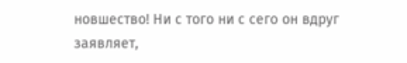новшество! Ни с того ни с сего он вдруг заявляет,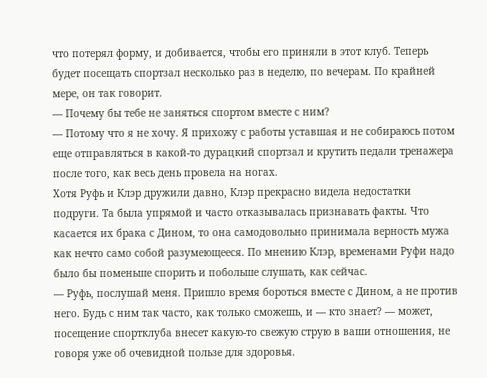что потерял форму, и добивается, чтобы его приняли в этот клуб. Теперь будет посещать спортзал несколько раз в неделю, по вечерам. По крайней мере, он так говорит.
— Почему бы тебе не заняться спортом вместе с ним?
— Потому что я не хочу. Я прихожу с работы уставшая и не собираюсь потом еще отправляться в какой-то дурацкий спортзал и крутить педали тренажера после того, как весь день провела на ногах.
Хотя Руфь и Клэр дружили давно, Клэр прекрасно видела недостатки подруги. Та была упрямой и часто отказывалась признавать факты. Что касается их брака с Дином, то она самодовольно принимала верность мужа как нечто само собой разумеющееся. По мнению Клэр, временами Руфи надо было бы поменьше спорить и побольше слушать, как сейчас.
— Руфь, послушай меня. Пришло время бороться вместе с Дином, а не против него. Будь с ним так часто, как только сможешь, и — кто знает? — может, посещение спортклуба внесет какую-то свежую струю в ваши отношения, не говоря уже об очевидной пользе для здоровья.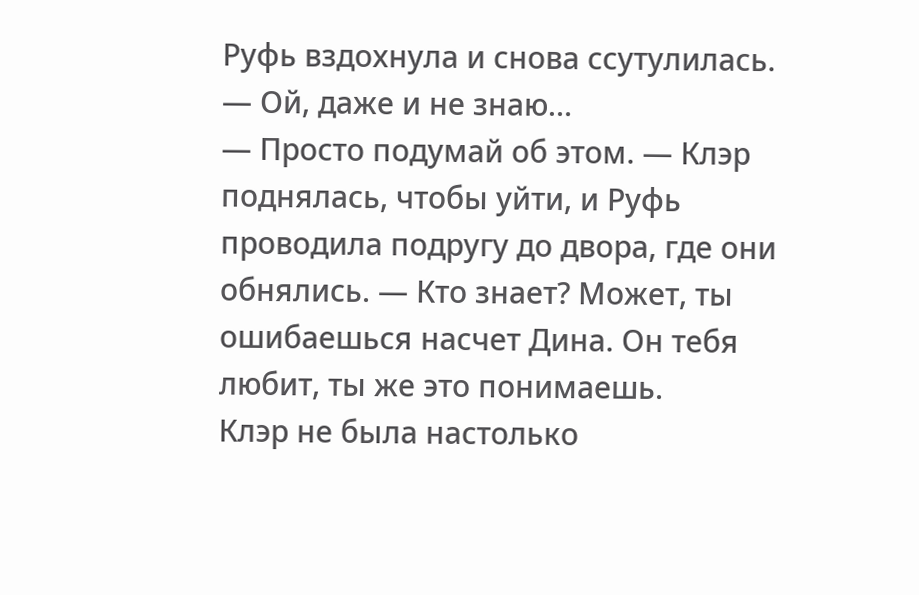Руфь вздохнула и снова ссутулилась.
— Ой, даже и не знаю…
— Просто подумай об этом. — Клэр поднялась, чтобы уйти, и Руфь проводила подругу до двора, где они обнялись. — Кто знает? Может, ты ошибаешься насчет Дина. Он тебя любит, ты же это понимаешь.
Клэр не была настолько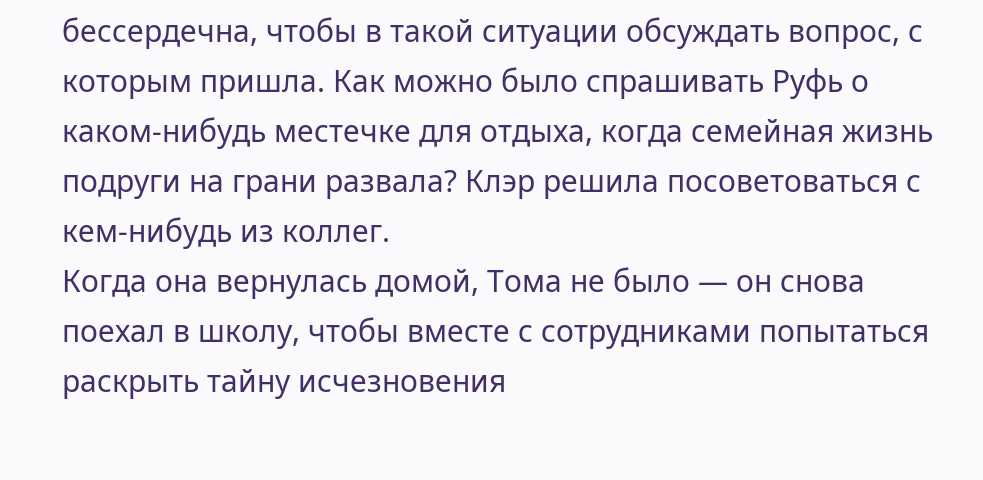бессердечна, чтобы в такой ситуации обсуждать вопрос, с которым пришла. Как можно было спрашивать Руфь о каком-нибудь местечке для отдыха, когда семейная жизнь подруги на грани развала? Клэр решила посоветоваться с кем-нибудь из коллег.
Когда она вернулась домой, Тома не было — он снова поехал в школу, чтобы вместе с сотрудниками попытаться раскрыть тайну исчезновения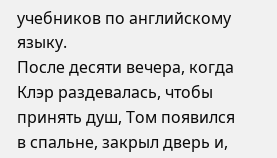учебников по английскому языку.
После десяти вечера, когда Клэр раздевалась, чтобы принять душ, Том появился в спальне, закрыл дверь и,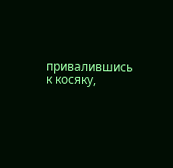привалившись к косяку,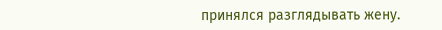принялся разглядывать жену.